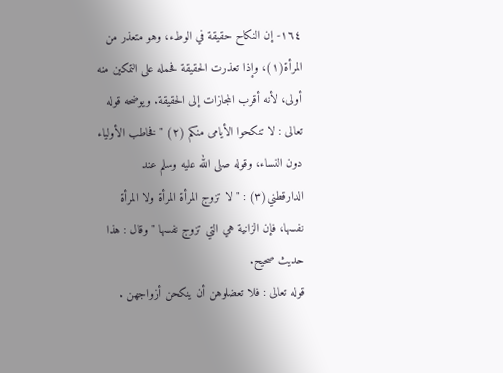١٦٤- إن النكاح حقيقة في الوطء، وهو متعذر من المرأة(١)، وإذا تعذرت الحقيقة فحمله على التمكين منه أولى، لأنه أقرب المجازات إلى الحقيقة. ويوضحه قوله تعالى : لا تنكحوا الأيامى منكم (٢) " فخاطب الأولياء دون النساء، وقوله صلى الله عليه وسلم عند الدارقطني(٣) : " لا تزوج المرأة المرأة ولا المرأة نفسها، فإن الزانية هي التي تزوج نفسها " وقال : هذا حديث صحيح.
قوله تعالى : فلا تعضلوهن أن ينكحن أزواجهن .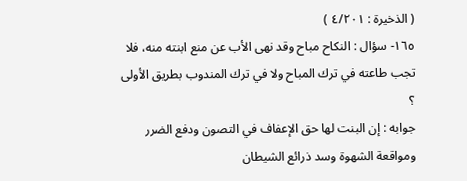( الذخيرة : ٤/٢٠١ )
١٦٥- سؤال : النكاح مباح وقد نهى الأب عن منع ابنته منه، فلا تجب طاعته في ترك المباح ولا في ترك المندوب بطريق الأولى ؟
جوابه : إن البنت لها حق الإعفاف في التصون ودفع الضرر ومواقعة الشهوة وسد ذرائع الشيطان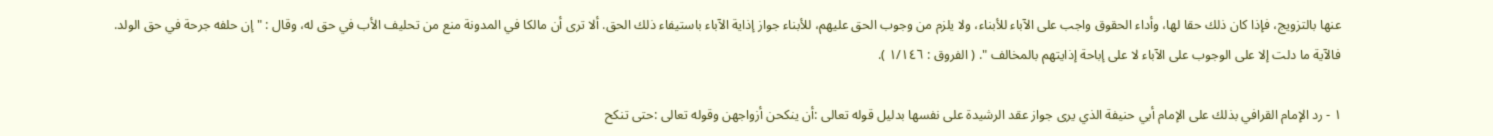عنها بالتزويج، فإذا كان ذلك حقا لها، وأداء الحقوق واجب على الآباء للأبناء، ولا يلزم من وجوب الحق عليهم، للأبناء جواز إذاية الآباء باستيفاء ذلك الحق. ألا ترى أن مالكا في المدونة منع من تحليف الأب في حق له، وقال : " إن حلفه جرحة في حق الولد. فالآية ما دلت إلا على الوجوب على الآباء لا على إباحة إذايتهم بالمخالف ". ( الفروق : ١/١٤٦ ).

١ - رد الإمام القرافي بذلك على الإمام أبي حنيفة الذي يرى جواز عقد الرشيدة على نفسها بدليل قوله تعالى :أن ينكحن أزواجهن وقوله تعالى :حتى تنكح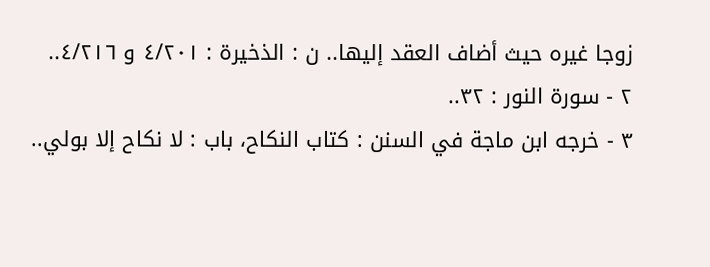زوجا غيره حيث أضاف العقد إليها.. ن : الذخيرة : ٤/٢٠١ و ٤/٢١٦..
٢ - سورة النور : ٣٢..
٣ - خرجه ابن ماجة في السنن : كتاب النكاح، باب : لا نكاح إلا بولي..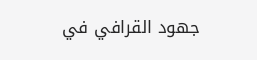جهود القرافي في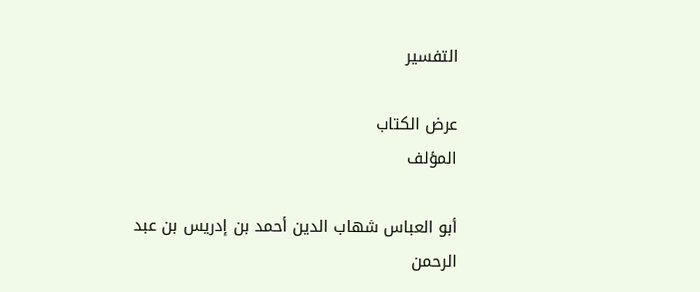التفسير

عرض الكتاب
المؤلف

أبو العباس شهاب الدين أحمد بن إدريس بن عبد الرحمن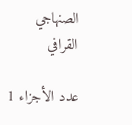الصنهاجي القرافي

عدد الأجزاء 1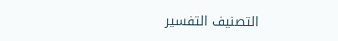التصنيف التفسير